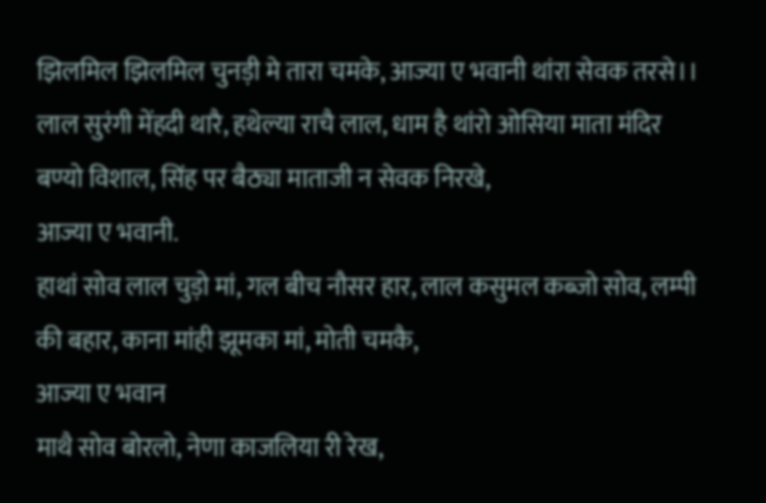झिलमिल झिलमिल चुनड़ी मे तारा चमके, आज्या ए भवानी थांरा सेवक तरसे।।
लाल सुरंगी मेंहदी थारै, हथेल्या राचै लाल, धाम है थांरो ओसिया माता मंदिर बण्यो विशाल, सिंह पर बैठ्या माताजी न सेवक निरखे,
आज्या ए भवानी.
हाथां सोव लाल चुड़ो मां, गल बीच नौसर हार, लाल कसुमल कब्जो सोव, लम्पी की बहार, काना मांही झूमका मां, मोती चमकै,
आज्या ए भवान
माथै सोव बोरलो, नेणा काजलिया री रेख,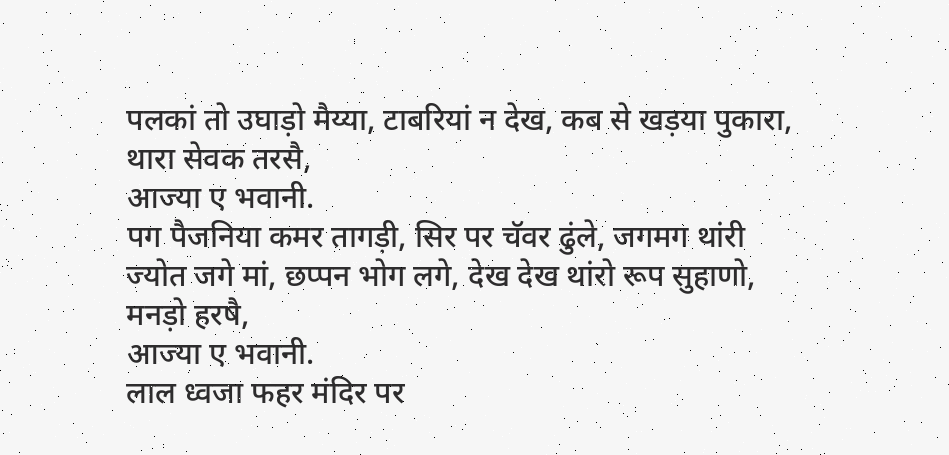पलकां तो उघाड़ो मैय्या, टाबरियां न देख, कब से खड़या पुकारा, थारा सेवक तरसै,
आज्या ए भवानी.
पग पैजनिया कमर तागड़ी, सिर पर चॅवर ढुंले, जगमग थांरी ज्योत जगे मां, छप्पन भोग लगे, देख देख थांरो रूप सुहाणो, मनड़ो हरषै,
आज्या ए भवानी.
लाल ध्वजा फहर मंदिर पर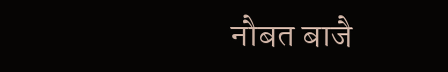नौबत बाजै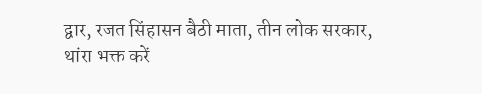द्वार, रजत सिंहासन बैठी माता, तीन लोक सरकार, थांरा भक्त करें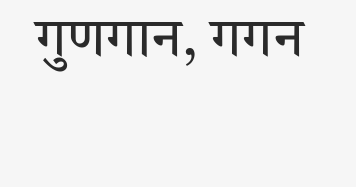गुणगान, गगन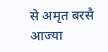से अमृत बरसै
आज्या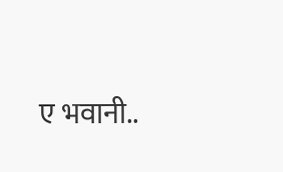ए भवानी..